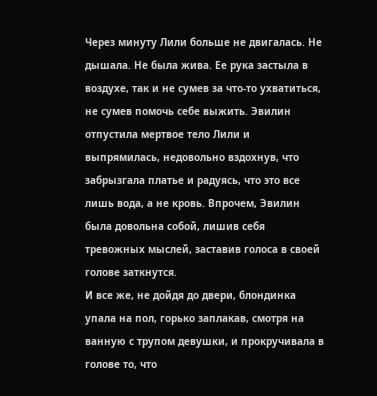Через минуту Лили больше не двигалась. Не дышала. Не была жива. Ее рука застыла в воздухе, так и не сумев за что-то ухватиться, не сумев помочь себе выжить. Эвилин отпустила мертвое тело Лили и выпрямилась, недовольно вздохнув, что забрызгала платье и радуясь, что это все лишь вода, а не кровь. Впрочем, Эвилин была довольна собой, лишив себя тревожных мыслей, заставив голоса в своей голове заткнутся.
И все же, не дойдя до двери, блондинка упала на пол, горько заплакав, смотря на ванную с трупом девушки, и прокручивала в голове то, что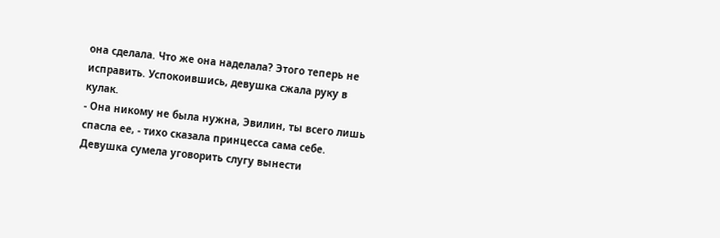она сделала. Что же она наделала? Этого теперь не исправить. Успокоившись, девушка сжала руку в кулак.
- Она никому не была нужна, Эвилин, ты всего лишь спасла ее, - тихо сказала принцесса сама себе.
Девушка сумела уговорить слугу вынести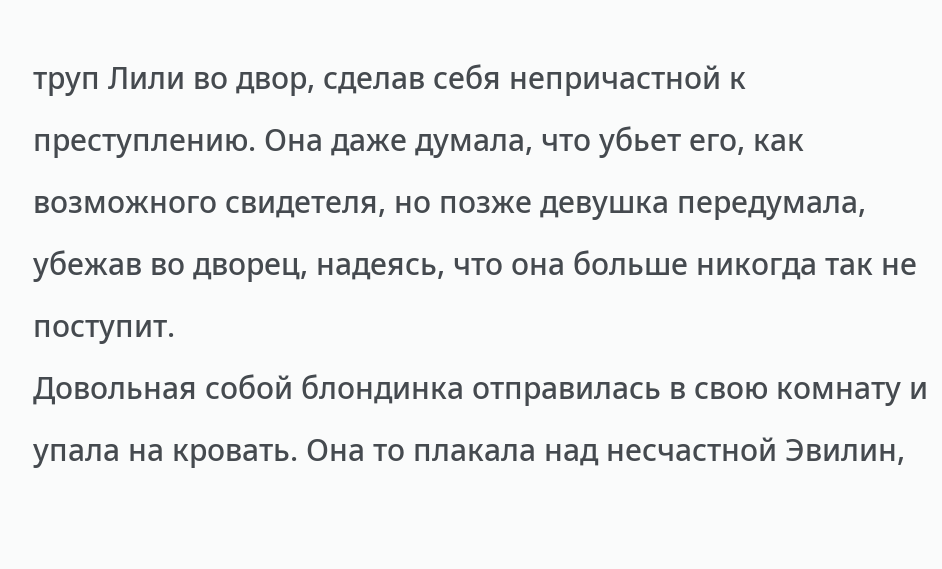труп Лили во двор, сделав себя непричастной к преступлению. Она даже думала, что убьет его, как возможного свидетеля, но позже девушка передумала, убежав во дворец, надеясь, что она больше никогда так не поступит.
Довольная собой блондинка отправилась в свою комнату и упала на кровать. Она то плакала над несчастной Эвилин,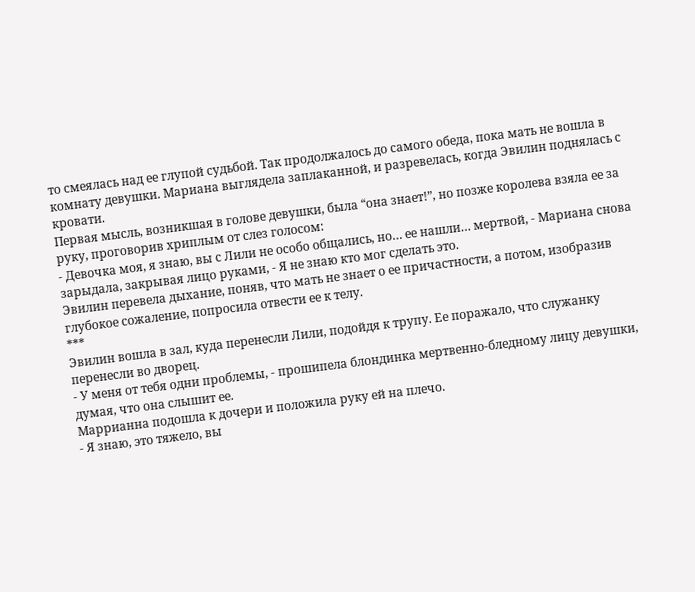то смеялась над ее глупой судьбой. Так продолжалось до самого обеда, пока мать не вошла в комнату девушки. Мариана выглядела заплаканной, и разревелась, когда Эвилин поднялась с кровати.
Первая мысль, возникшая в голове девушки, была “она знает!”, но позже королева взяла ее за руку, проговорив хриплым от слез голосом:
- Девочка моя, я знаю, вы с Лили не особо общались, но… ее нашли… мертвой, - Мариана снова зарыдала, закрывая лицо руками, - Я не знаю кто мог сделать это.
Эвилин перевела дыхание, поняв, что мать не знает о ее причастности, а потом, изобразив глубокое сожаление, попросила отвести ее к телу.
***
Эвилин вошла в зал, куда перенесли Лили, подойдя к трупу. Ее поражало, что служанку перенесли во дворец.
- У меня от тебя одни проблемы, - прошипела блондинка мертвенно-бледному лицу девушки, думая, что она слышит ее.
Маррианна подошла к дочери и положила руку ей на плечо.
- Я знаю, это тяжело, вы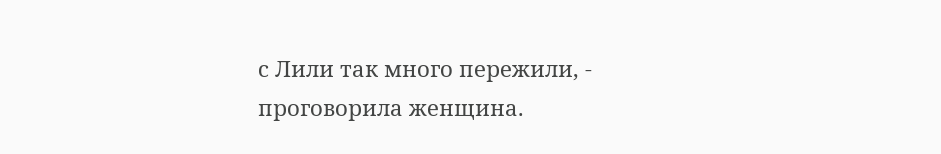с Лили так много пережили, - проговорила женщина.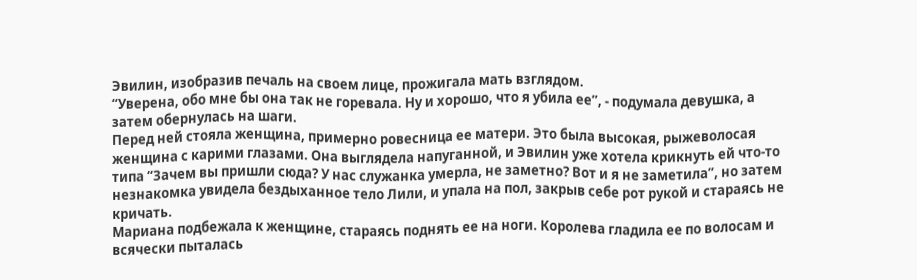Эвилин, изобразив печаль на своем лице, прожигала мать взглядом.
“Уверена, обо мне бы она так не горевала. Ну и хорошо, что я убила ее”, - подумала девушка, а затем обернулась на шаги.
Перед ней стояла женщина, примерно ровесница ее матери. Это была высокая, рыжеволосая женщина с карими глазами. Она выглядела напуганной, и Эвилин уже хотела крикнуть ей что-то типа “Зачем вы пришли сюда? У нас служанка умерла, не заметно? Вот и я не заметила”, но затем незнакомка увидела бездыханное тело Лили, и упала на пол, закрыв себе рот рукой и стараясь не кричать.
Мариана подбежала к женщине, стараясь поднять ее на ноги. Королева гладила ее по волосам и всячески пыталась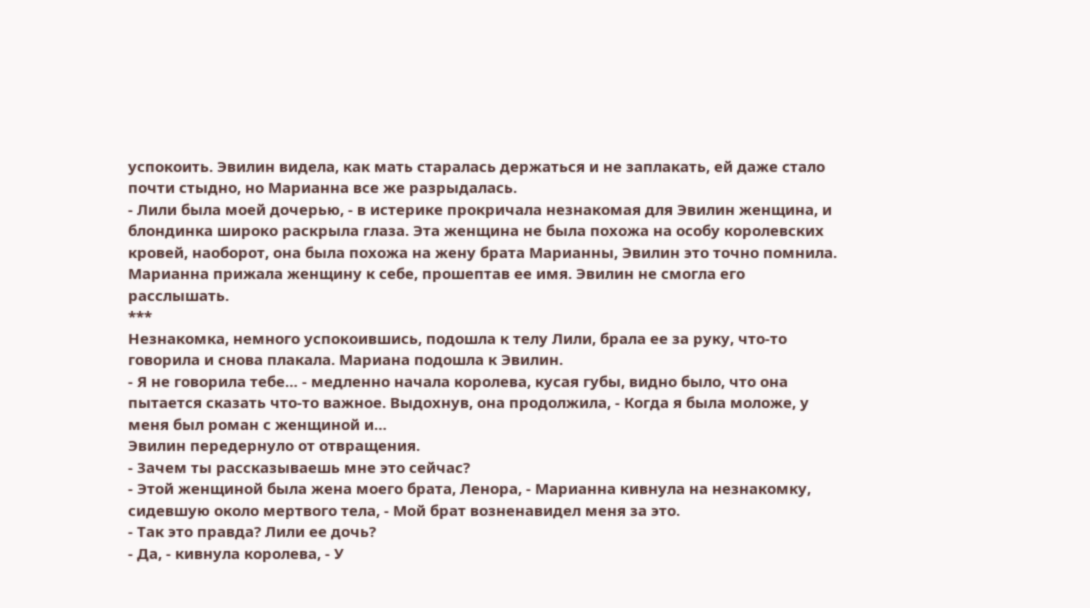успокоить. Эвилин видела, как мать старалась держаться и не заплакать, ей даже стало почти стыдно, но Марианна все же разрыдалась.
- Лили была моей дочерью, - в истерике прокричала незнакомая для Эвилин женщина, и блондинка широко раскрыла глаза. Эта женщина не была похожа на особу королевских кровей, наоборот, она была похожа на жену брата Марианны, Эвилин это точно помнила.
Марианна прижала женщину к себе, прошептав ее имя. Эвилин не смогла его расслышать.
***
Незнакомка, немного успокоившись, подошла к телу Лили, брала ее за руку, что-то говорила и снова плакала. Мариана подошла к Эвилин.
- Я не говорила тебе… - медленно начала королева, кусая губы, видно было, что она пытается сказать что-то важное. Выдохнув, она продолжила, - Когда я была моложе, у меня был роман с женщиной и…
Эвилин передернуло от отвращения.
- Зачем ты рассказываешь мне это сейчас?
- Этой женщиной была жена моего брата, Ленора, - Марианна кивнула на незнакомку, сидевшую около мертвого тела, - Мой брат возненавидел меня за это.
- Так это правда? Лили ее дочь?
- Да, - кивнула королева, - У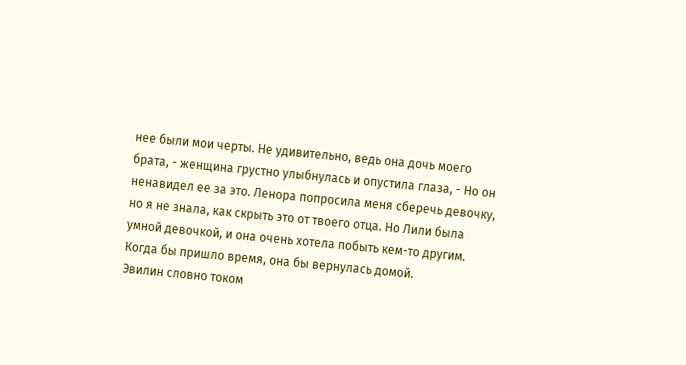нее были мои черты. Не удивительно, ведь она дочь моего брата, - женщина грустно улыбнулась и опустила глаза, - Но он ненавидел ее за это. Ленора попросила меня сберечь девочку, но я не знала, как скрыть это от твоего отца. Но Лили была умной девочкой, и она очень хотела побыть кем-то другим. Когда бы пришло время, она бы вернулась домой.
Эвилин словно током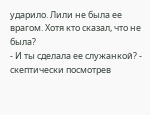ударило. Лили не была ее врагом. Хотя кто сказал, что не была?
- И ты сделала ее служанкой? - скептически посмотрев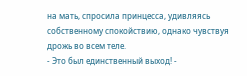на мать, спросила принцесса, удивляясь собственному спокойствию, однако чувствуя дрожь во всем теле.
- Это был единственный выход! -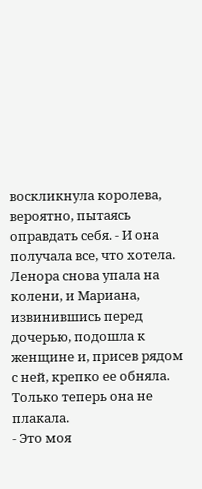воскликнула королева, вероятно, пытаясь оправдать себя. - И она получала все, что хотела.
Ленора снова упала на колени, и Мариана, извинившись перед дочерью, подошла к женщине и, присев рядом с ней, крепко ее обняла. Только теперь она не плакала.
- Это моя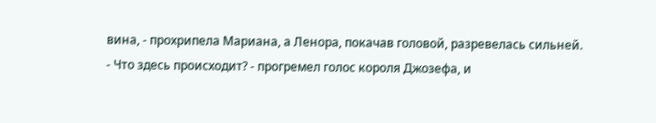вина, - прохрипела Мариана, а Ленора, покачав головой, разревелась сильней.
- Что здесь происходит? - прогремел голос короля Джозефа, и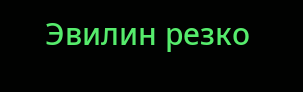Эвилин резко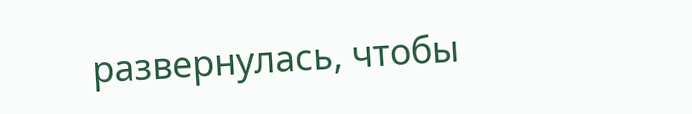развернулась, чтобы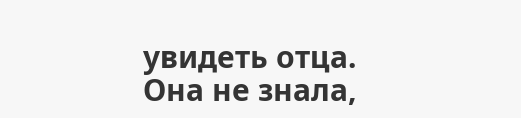увидеть отца. Она не знала,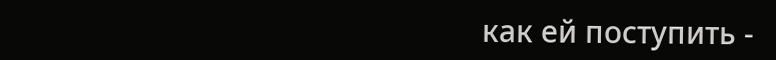как ей поступить -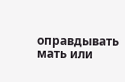оправдывать мать или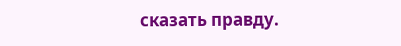сказать правду.